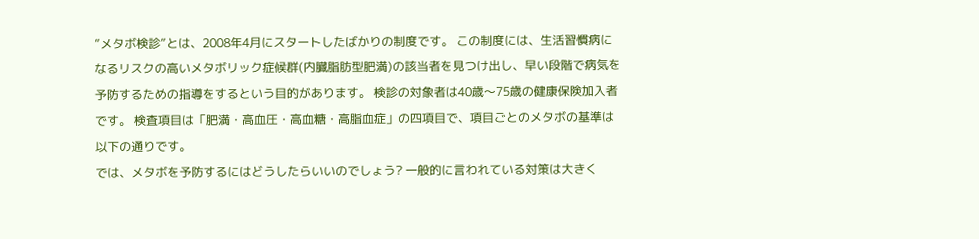”メタボ検診”とは、2008年4月にスタートしたばかりの制度です。 この制度には、生活習慣病になるリスクの高いメタボリック症候群(内臓脂肪型肥満)の該当者を見つけ出し、早い段階で病気を予防するための指導をするという目的があります。 検診の対象者は40歳〜75歳の健康保険加入者です。 検査項目は「肥満・高血圧・高血糖・高脂血症」の四項目で、項目ごとのメタボの基準は以下の通りです。
では、メタボを予防するにはどうしたらいいのでしょう? 一般的に言われている対策は大きく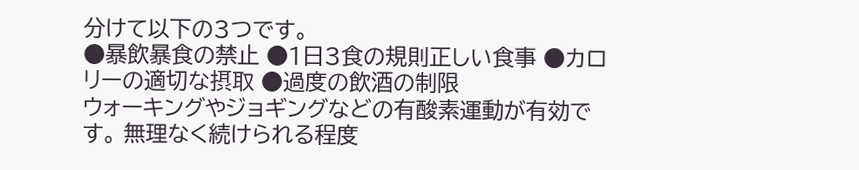分けて以下の3つです。
●暴飲暴食の禁止 ●1日3食の規則正しい食事 ●カロリーの適切な摂取 ●過度の飲酒の制限
ウォーキングやジョギングなどの有酸素運動が有効です。 無理なく続けられる程度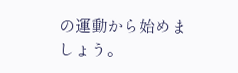の運動から始めましょう。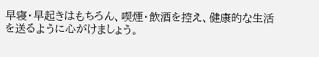早寝・早起きはもちろん、喫煙・飲酒を控え、健康的な生活を送るように心がけましょう。